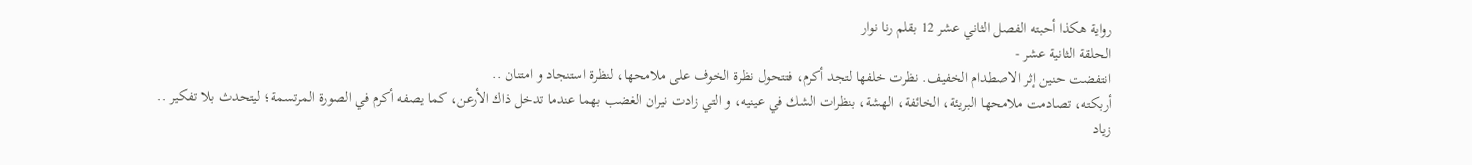رواية هكذا أحبته الفصل الثاني عشر 12 بقلم رنا نوار
الحلقة الثانية عشر -
انتفضت حنين إثر الاصطدام الخفيف. نظرت خلفها لتجد أكرم، فتتحول نظرة الخوف على ملامحها، لنظرة استنجاد و امتنان ..
أربكته، تصادمت ملامحها البريئة، الخائفة، الهشة، بنظرات الشك في عينيه، و التي زادت نيران الغضب بهما عندما تدخل ذاك الأرعن، كما يصفه أكرم في الصورة المرتسمة؛ ليتحدث بلا تفكير ..
زياد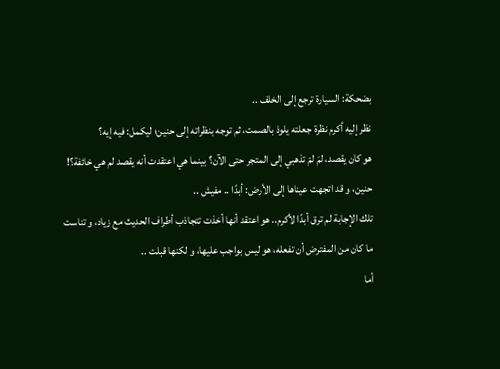بضحكة: السيارة ترجع إلى الخلف ..
نظر إليه أكرم نظرة جعلته يلوذ بالصمت، ثم توجه بنظراته إلى حنين؛ ليكمل: فيه إيه؟
هو كان يقصد، لمَ لمْ تذهبي إلى المتجر حتى الآن؟ بينما هي اعتقدت أنه يقصد لم هي خائفة؟!
حنين، و قد اتجهت عيناها إلى الأرض: أبدًا .. مفيش ..
تلك الإجابة لم ترق أبدًا لأكرم.. هو اعتقد أنها أخذت تتجاذب أطراف الحديث مع زياد، و تناست ما كان من المفترض أن تفعله، هو ليس بواجب عليها، و لكنها قبلت ..
أما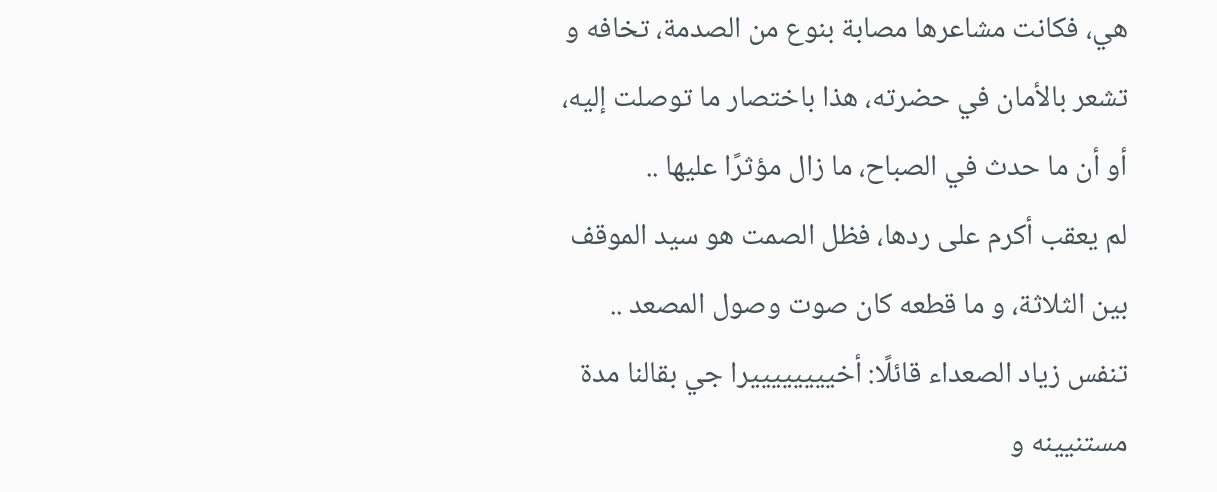هي، فكانت مشاعرها مصابة بنوع من الصدمة، تخافه و تشعر بالأمان في حضرته، هذا باختصار ما توصلت إليه، أو أن ما حدث في الصباح، ما زال مؤثرًا عليها ..
لم يعقب أكرم على ردها، فظل الصمت هو سيد الموقف بين الثلاثة، و ما قطعه كان صوت وصول المصعد ..
تنفس زياد الصعداء قائلًا: أخييييييييرا جي بقالنا مدة مستنيينه و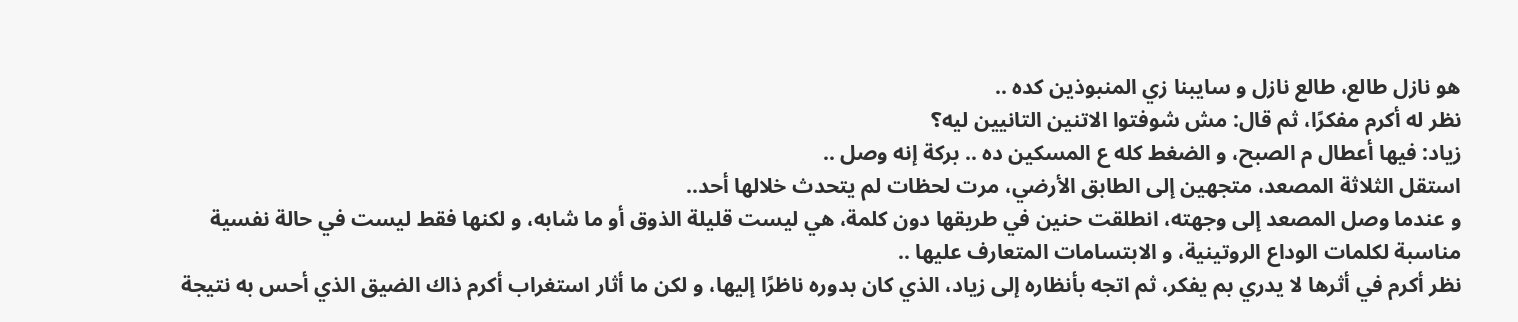هو نازل طالع، طالع نازل و سايبنا زي المنبوذين كده ..
نظر له أكرم مفكرًا، ثم قال: مش شوفتوا الاتنين التانيين ليه؟
زياد: فيها أعطال م الصبح، و الضغط كله ع المسكين ده .. بركة إنه وصل ..
استقل الثلاثة المصعد، متجهين إلى الطابق الأرضي، مرت لحظات لم يتحدث خلالها أحد..
و عندما وصل المصعد إلى وجهته، انطلقت حنين في طريقها دون كلمة، هي ليست قليلة الذوق أو ما شابه، و لكنها فقط ليست في حالة نفسية مناسبة لكلمات الوداع الروتينية، و الابتسامات المتعارف عليها ..
نظر أكرم في أثرها لا يدري بم يفكر، ثم اتجه بأنظاره إلى زياد، الذي كان بدوره ناظرًا إليها، و لكن ما أثار استغراب أكرم ذاك الضيق الذي أحس به نتيجة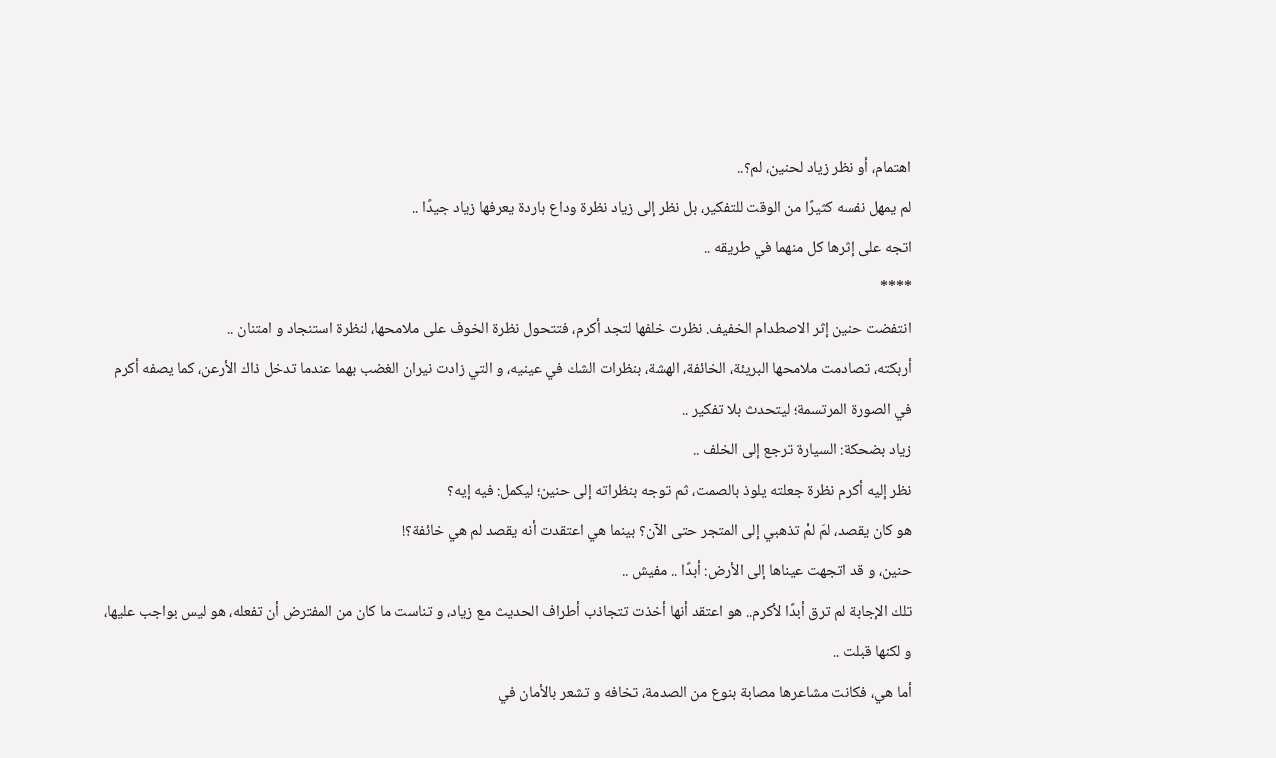اهتمام، أو نظر زياد لحنين، لم؟..
لم يمهل نفسه كثيرًا من الوقت للتفكير، بل نظر إلى زياد نظرة وداع باردة يعرفها زياد جيدًا ..
اتجه على إثرها كل منهما في طريقه ..
****
انتفضت حنين إثر الاصطدام الخفيف. نظرت خلفها لتجد أكرم، فتتحول نظرة الخوف على ملامحها، لنظرة استنجاد و امتنان ..
أربكته، تصادمت ملامحها البريئة، الخائفة، الهشة، بنظرات الشك في عينيه، و التي زادت نيران الغضب بهما عندما تدخل ذاك الأرعن، كما يصفه أكرم في الصورة المرتسمة؛ ليتحدث بلا تفكير ..
زياد بضحكة: السيارة ترجع إلى الخلف ..
نظر إليه أكرم نظرة جعلته يلوذ بالصمت، ثم توجه بنظراته إلى حنين؛ ليكمل: فيه إيه؟
هو كان يقصد، لمَ لمْ تذهبي إلى المتجر حتى الآن؟ بينما هي اعتقدت أنه يقصد لم هي خائفة؟!
حنين، و قد اتجهت عيناها إلى الأرض: أبدًا .. مفيش ..
تلك الإجابة لم ترق أبدًا لأكرم.. هو اعتقد أنها أخذت تتجاذب أطراف الحديث مع زياد، و تناست ما كان من المفترض أن تفعله، هو ليس بواجب عليها، و لكنها قبلت ..
أما هي، فكانت مشاعرها مصابة بنوع من الصدمة، تخافه و تشعر بالأمان في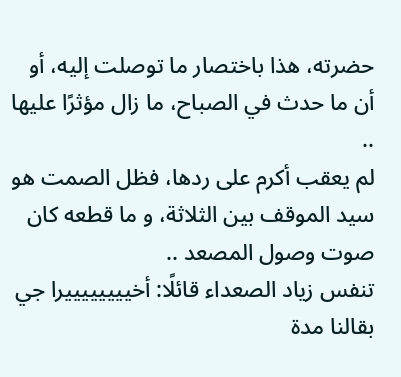حضرته، هذا باختصار ما توصلت إليه، أو أن ما حدث في الصباح، ما زال مؤثرًا عليها ..
لم يعقب أكرم على ردها، فظل الصمت هو سيد الموقف بين الثلاثة، و ما قطعه كان صوت وصول المصعد ..
تنفس زياد الصعداء قائلًا: أخييييييييرا جي بقالنا مدة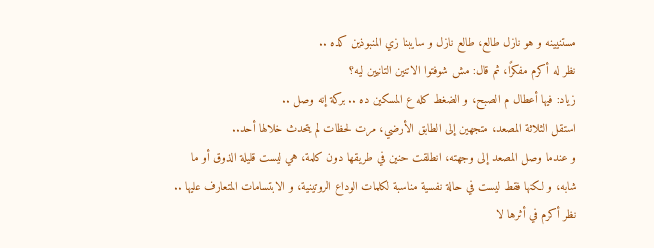مستنيينه و هو نازل طالع، طالع نازل و سايبنا زي المنبوذين كده ..
نظر له أكرم مفكرًا، ثم قال: مش شوفتوا الاتنين التانيين ليه؟
زياد: فيها أعطال م الصبح، و الضغط كله ع المسكين ده .. بركة إنه وصل ..
استقل الثلاثة المصعد، متجهين إلى الطابق الأرضي، مرت لحظات لم يتحدث خلالها أحد..
و عندما وصل المصعد إلى وجهته، انطلقت حنين في طريقها دون كلمة، هي ليست قليلة الذوق أو ما شابه، و لكنها فقط ليست في حالة نفسية مناسبة لكلمات الوداع الروتينية، و الابتسامات المتعارف عليها ..
نظر أكرم في أثرها لا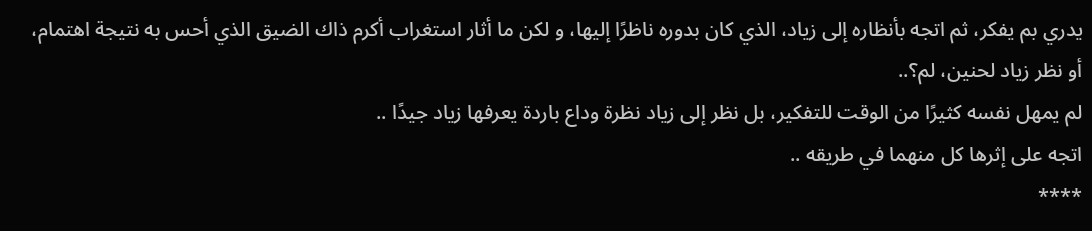يدري بم يفكر، ثم اتجه بأنظاره إلى زياد، الذي كان بدوره ناظرًا إليها، و لكن ما أثار استغراب أكرم ذاك الضيق الذي أحس به نتيجة اهتمام، أو نظر زياد لحنين، لم؟..
لم يمهل نفسه كثيرًا من الوقت للتفكير، بل نظر إلى زياد نظرة وداع باردة يعرفها زياد جيدًا ..
اتجه على إثرها كل منهما في طريقه ..
****